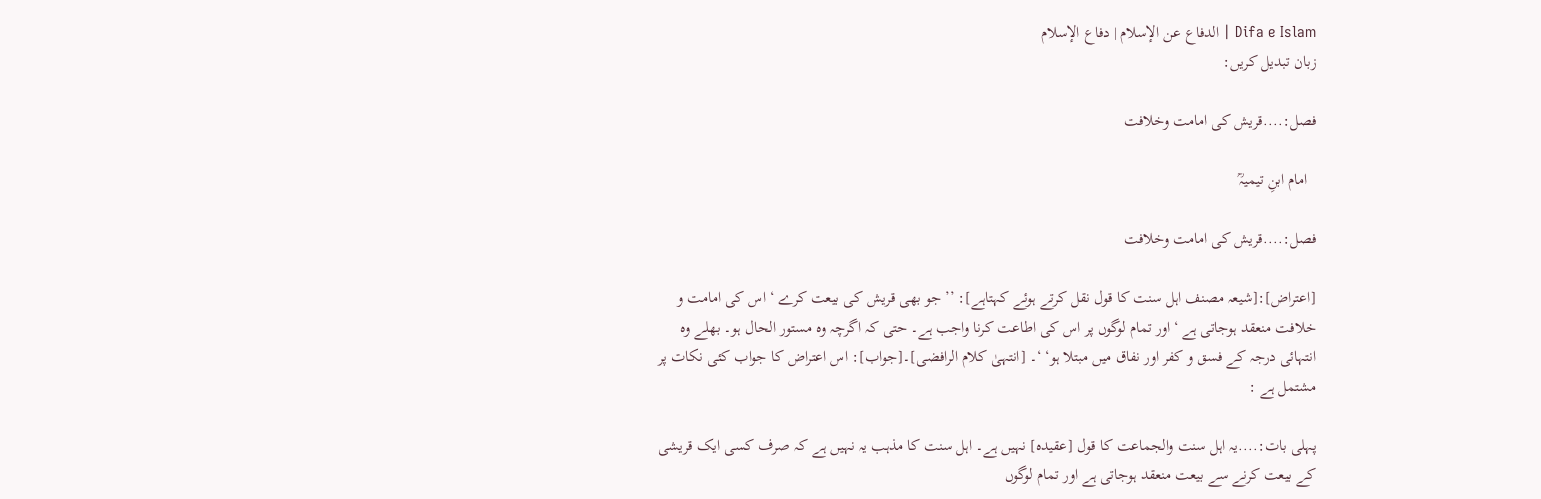Difa e Islam | الدفاع عن الإسلام | دفاع الإسلام
زبان تبدیل کریں:

فصل:....قریش کی امامت وخلافت

  امام ابنِ تیمیہؒ

فصل:....قریش کی امامت وخلافت

[اعتراض]:[شیعہ مصنف اہل سنت کا قول نقل کرتے ہوئے کہتاہے]: ’’ جو بھی قریش کی بیعت کرے ‘ اس کی امامت و خلافت منعقد ہوجاتی ہے ‘اور تمام لوگوں پر اس کی اطاعت کرنا واجب ہے۔ حتی کہ اگرچہ وہ مستور الحال ہو۔ بھلے وہ انتہائی درجہ کے فسق و کفر اور نفاق میں مبتلا ہو‘ ‘۔ [انتہیٰ کلام الرافضی]۔[جواب]: اس اعتراض کا جواب کئی نکات پر مشتمل ہے :

پہلی بات:....یہ اہل سنت والجماعت کا قول [عقیدہ] نہیں ہے۔ اہل سنت کا مذہب یہ نہیں ہے کہ صرف کسی ایک قریشی کے بیعت کرنے سے بیعت منعقد ہوجاتی ہے اور تمام لوگوں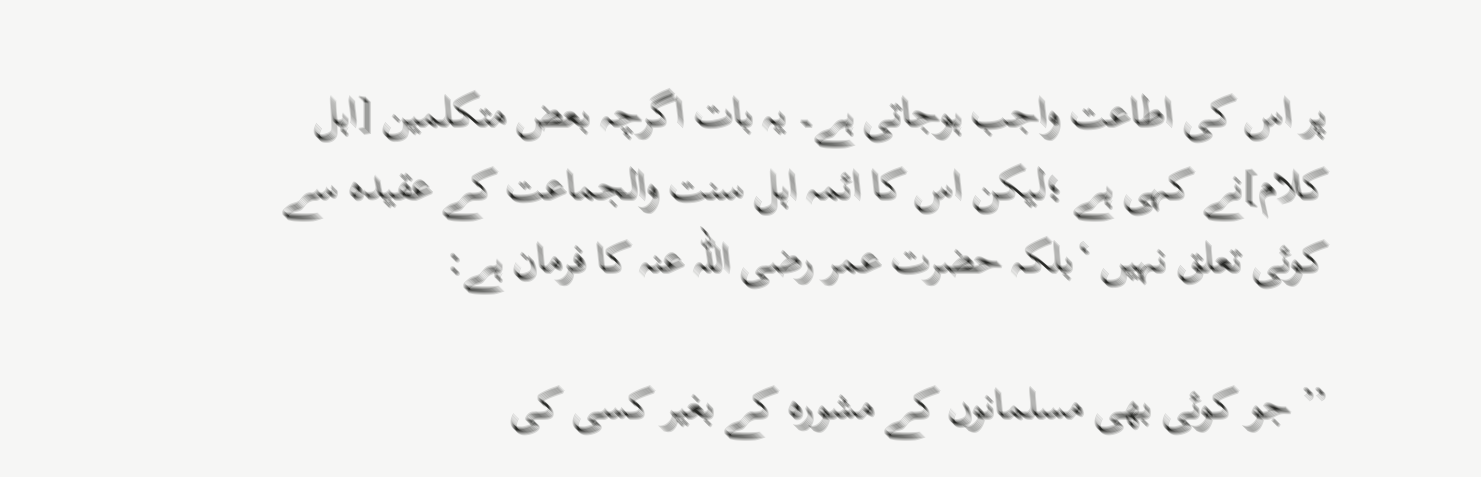پر اس کی اطاعت واجب ہوجاتی ہے۔ یہ بات اگرچہ بعض متکلمین [اہل کلام]نے کہی ہے ؛لیکن اس کا ائمہ اہل سنت والجماعت کے عقیدہ سے کوئی تعلق نہیں ‘بلکہ حضرت عمر رضی اللہ عنہ کا فرمان ہے:

’’ جو کوئی بھی مسلمانوں کے مشورہ کے بغیر کسی کی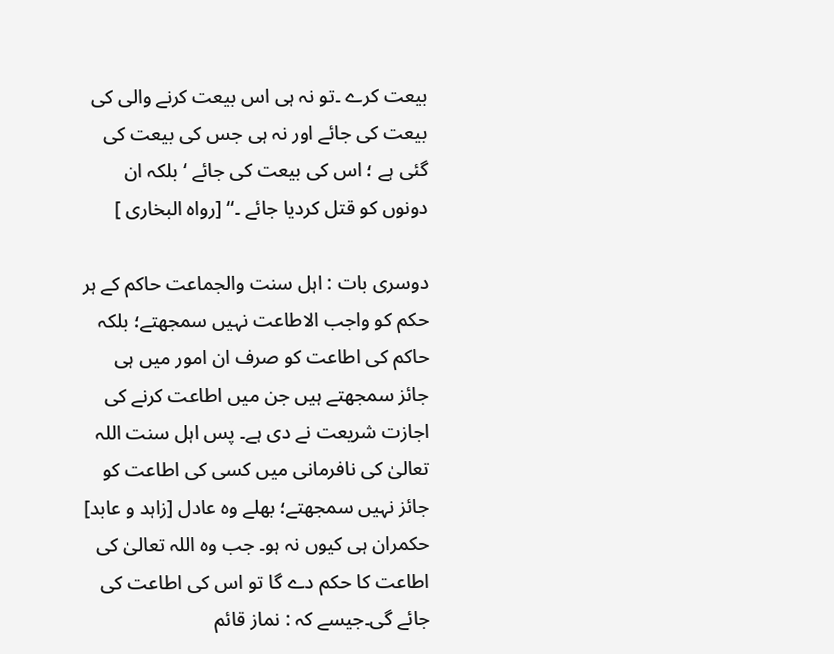بیعت کرے ۔تو نہ ہی اس بیعت کرنے والی کی بیعت کی جائے اور نہ ہی جس کی بیعت کی گئی ہے ؛ اس کی بیعت کی جائے ‘ بلکہ ان دونوں کو قتل کردیا جائے ۔‘‘ [رواہ البخاری ]

دوسری بات : اہل سنت والجماعت حاکم کے ہر حکم کو واجب الاطاعت نہیں سمجھتے؛ بلکہ حاکم کی اطاعت کو صرف ان امور میں ہی جائز سمجھتے ہیں جن میں اطاعت کرنے کی اجازت شریعت نے دی ہے۔ پس اہل سنت اللہ تعالیٰ کی نافرمانی میں کسی کی اطاعت کو جائز نہیں سمجھتے؛ بھلے وہ عادل [زاہد و عابد] حکمران ہی کیوں نہ ہو۔ جب وہ اللہ تعالیٰ کی اطاعت کا حکم دے گا تو اس کی اطاعت کی جائے گی۔جیسے کہ : نماز قائم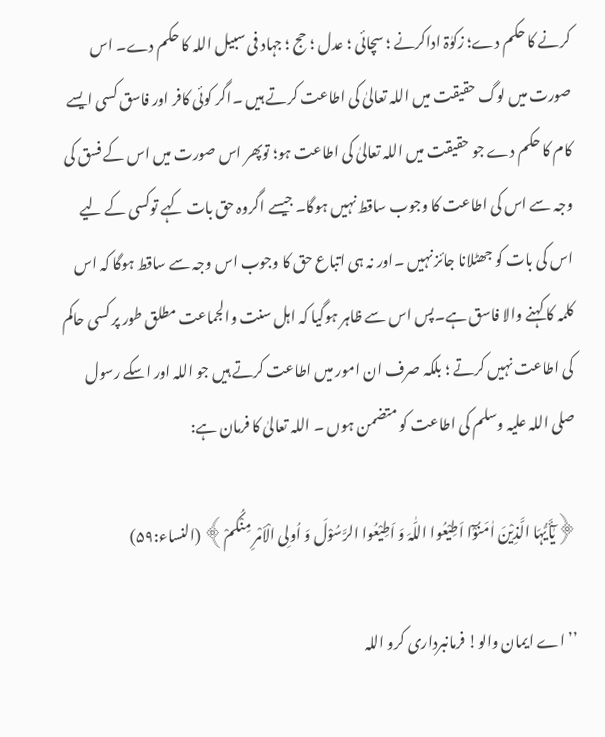کرنے کا حکم دے؛ زکوٰۃ اداکرنے ؛ سچائی ؛ عدل ؛ حج ؛ جہاد فی سبیل اللہ کا حکم دے۔ اس صورت میں لوگ حقیقت میں اللہ تعالیٰ کی اطاعت کرتے ہیں ۔اگر کوئی کافر اور فاسق کسی ایسے کام کا حکم دے جو حقیقت میں اللہ تعالیٰ کی اطاعت ہو؛ توپھر اس صورت میں اس کے فسق کی وجہ سے اس کی اطاعت کا وجوب ساقط نہیں ہوگا۔ جیسے اگروہ حق بات کہے توکسی کے لیے اس کی بات کو جھٹلانا جائز نہیں ۔اور نہ ہی اتباع حق کا وجوب اس وجہ سے ساقط ہوگا کہ اس کلمہ کا کہنے والا فاسق ہے۔پس اس سے ظاہر ہوگیا کہ اہل سنت والجماعت مطلق طور پر کسی حاکم کی اطاعت نہیں کرتے ؛ بلکہ صرف ان امور میں اطاعت کرتے ہیں جو اللہ اور اسکے رسول صلی اللہ علیہ وسلم کی اطاعت کو متضمن ہوں ۔ اللہ تعالیٰ کا فرمان ہے:

﴿یٰٓأَیُّہَا الَّذِیْنَ اٰمَنُوْٓا اَطِیْعُوا اللّٰہَ وَ اَطِیْعُوا الرَّسُوْلَ وَ اُولِی الْاَمْرِ مِنْکُمْ﴾ (النساء:۵۹)

’’اے ایمان والو! فرمانبرداری کرو اللہ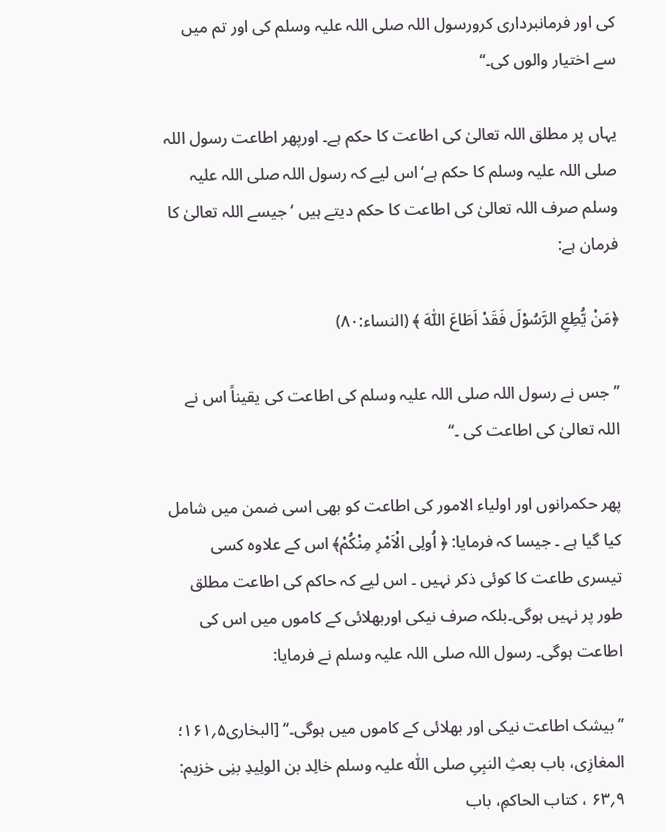کی اور فرمانبرداری کرورسول اللہ صلی اللہ علیہ وسلم کی اور تم میں سے اختیار والوں کی۔‘‘

یہاں پر مطلق اللہ تعالیٰ کی اطاعت کا حکم ہے۔ اورپھر اطاعت رسول اللہ صلی اللہ علیہ وسلم کا حکم ہے‘اس لیے کہ رسول اللہ صلی اللہ علیہ وسلم صرف اللہ تعالیٰ کی اطاعت کا حکم دیتے ہیں ‘ جیسے اللہ تعالیٰ کا فرمان ہے:

﴿مَنْ یُّطِعِ الرَّسُوْلَ فَقَدْ اَطَاعَ اللّٰہَ ﴾ (النساء:۸۰)

’’ جس نے رسول اللہ صلی اللہ علیہ وسلم کی اطاعت کی یقیناً اس نے اللہ تعالیٰ کی اطاعت کی ۔‘‘

پھر حکمرانوں اور اولیاء الامور کی اطاعت کو بھی اسی ضمن میں شامل کیا گیا ہے ۔ جیسا کہ فرمایا: ﴿ اُولِی الْاَمْرِ مِنْکُمْ﴾ اس کے علاوہ کسی تیسری طاعت کا کوئی ذکر نہیں ۔ اس لیے کہ حاکم کی اطاعت مطلق طور پر نہیں ہوگی۔بلکہ صرف نیکی اوربھلائی کے کاموں میں اس کی اطاعت ہوگی۔ رسول اللہ صلی اللہ علیہ وسلم نے فرمایا:

’’ بیشک اطاعت نیکی اور بھلائی کے کاموں میں ہوگی۔‘‘ [البخاری۵؍۱۶۱؛ المغازِی، باب بعثِ النبِیِ صلی اللّٰہ علیہ وسلم خالِد بن الولِیدِ بنِی خزیم: ۹؍۶۳ ، کتاب الحاکمِ، باب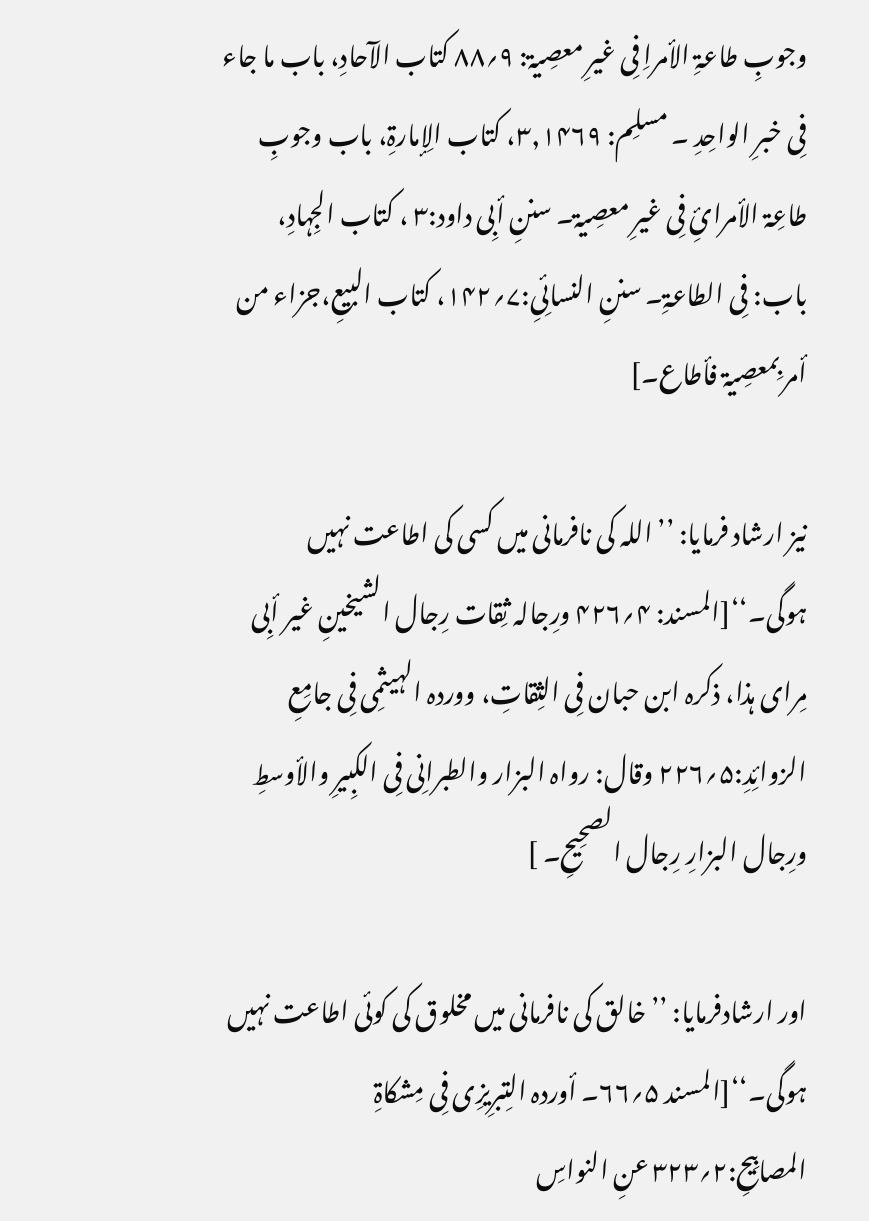وجوبِ طاعۃِ الأمراِ فِی غیرِ معصِیۃ: ۹؍۸۸ کتاب الآحادِ، باب ما جاء فِی خبرِ الواحِدِ ۔ مسلِم: ۳,۱۴۶۹، کتاب الِإمارۃِ، باب وجوبِ طاعِۃ الأمرائِ فِی غیرِ معصِیۃ۔ سننِ أبِی داود:۳ ، کتاب الجِہادِ، باب: فِی الطاعۃِ۔ سننِ النسائِیِ:۷؍۱۴۲، کتاب البیعِ،جزاء من أمر بِمعصِیۃ فأطاع۔]

نیز ارشاد فرمایا: ’’ اللہ کی نافرمانی میں کسی کی اطاعت نہیں ہوگی۔‘‘[المسند: ۴؍۴۲۶ ورِجالہ ثِقات رِجال الشیخینِ غیر أبِی مِرای ہذا، ذکرہ ابن حبان فِی الثِقاتِ، ووردہ الہیثمِی فِی جامِعِ الزوائِدِ:۵؍۲۲۶ وقال: رواہ البزار والطبرانِی فِی الکبِیرِ والأوسطِ ورِجال البزارِ رِجال الصحِیحِ۔ ]

اور ارشادفرمایا: ’’ خالق کی نافرمانی میں مخلوق کی کوئی اطاعت نہیں ہوگی۔‘‘[المسند ۵؍۶۶۔ أوردہ التِبرِیزِی فِی مِشکاۃِ المصابِیحِ:۲؍۳۲۳ عنِ النواسِ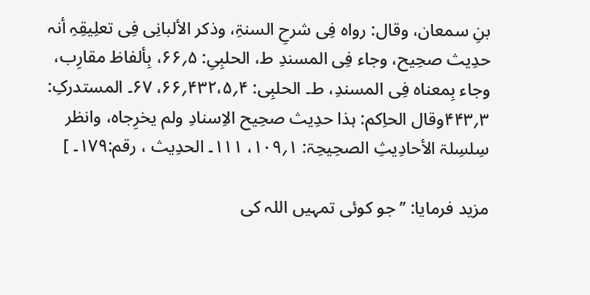بنِ سمعان، وقال: رواہ فِی شرحِ السنۃِ، وذکر الألبانِی فِی تعلِیقِہِ أنہ حدِیث صحِیح، وجاء فِی المسندِ ط، الحلبِیِ: ۵؍۶۶، بِألفاظ مقارِب، وجاء بِمعناہ فِی المسندِ، ط۔ الحلبِی: ۴؍۴۳۲،۵؍۶۶، ۶۷۔ المستدرکِ: ۳؍۴۴۳وقال الحاِکم: ہذا حدِیث صحِیح الاِسنادِ ولم یخرِجاہ، وانظر سِلسِلۃ الأحادِیثِ الصحِیحِۃ: ۱؍۱۰۹، ۱۱۱۔ الحدِیث ، رقم:۱۷۹۔ ]

مزید فرمایا: ’’ جو کوئی تمہیں اللہ کی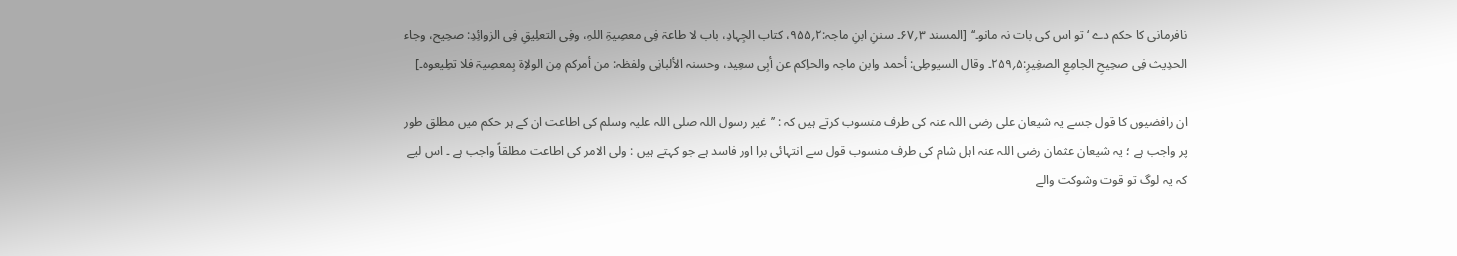نافرمانی کا حکم دے ‘ تو اس کی بات نہ مانو۔‘‘ [المسند ۳؍۶۷۔ سننِ ابنِ ماجہ:۲؍۹۵۵، کتاب الجِہادِ، باب لا طاعۃ فِی معصِیۃِ اللہِ، وفِی التعلِیقِ فِی الزوائِدِ: صحِیح، وجاء الحدِیث فِی صحِیحِ الجامِعِ الصغِیرِ:۵؍۲۵۹۔ وقال السیوطِی: أحمد وابن ماجہ والحاِکم عن أبِی سعِید، وحسنہ الألبانِی ولفظہ: من أمرکم مِن الولاِۃ بِمعصِیۃ فلا تطِیعوہ۔]

ان رافضیوں کا قول جسے یہ شیعان علی رضی اللہ عنہ کی طرف منسوب کرتے ہیں کہ : ’’غیر رسول اللہ صلی اللہ علیہ وسلم کی اطاعت ان کے ہر حکم میں مطلق طور پر واجب ہے ؛ یہ شیعان عثمان رضی اللہ عنہ اہل شام کی طرف منسوب قول سے انتہائی برا اور فاسد ہے جو کہتے ہیں : ولی الامر کی اطاعت مطلقاً واجب ہے ۔ اس لیے کہ یہ لوگ تو قوت وشوکت والے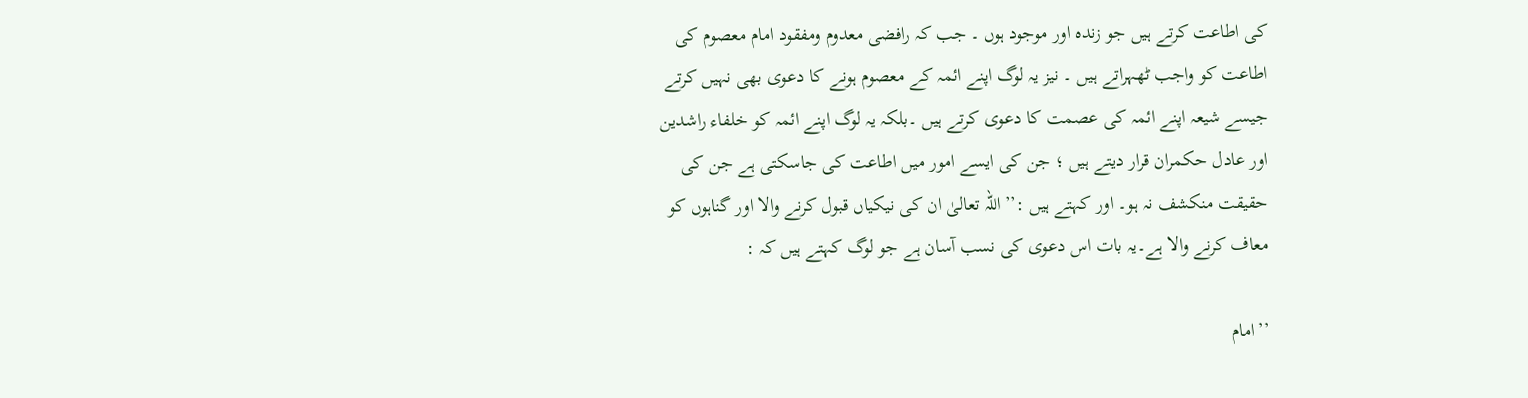کی اطاعت کرتے ہیں جو زندہ اور موجود ہوں ۔ جب کہ رافضی معدوم ومفقود امام معصوم کی اطاعت کو واجب ٹھہراتے ہیں ۔ نیز یہ لوگ اپنے ائمہ کے معصوم ہونے کا دعوی بھی نہیں کرتے جیسے شیعہ اپنے ائمہ کی عصمت کا دعوی کرتے ہیں ۔بلکہ یہ لوگ اپنے ائمہ کو خلفاء راشدین اور عادل حکمران قرار دیتے ہیں ؛ جن کی ایسے امور میں اطاعت کی جاسکتی ہے جن کی حقیقت منکشف نہ ہو۔ اور کہتے ہیں :’’ اللہ تعالیٰ ان کی نیکیاں قبول کرنے والا اور گناہوں کو معاف کرنے والا ہے۔یہ بات اس دعوی کی نسب آسان ہے جو لوگ کہتے ہیں کہ :

’’امام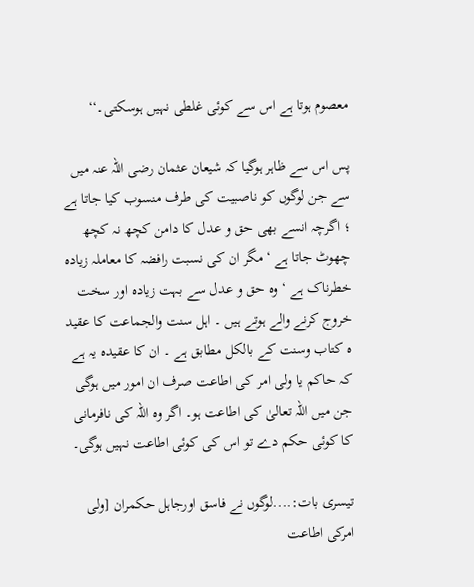معصوم ہوتا ہے اس سے کوئی غلطی نہیں ہوسکتی۔‘‘

پس اس سے ظاہر ہوگیا کہ شیعان عثمان رضی اللہ عنہ میں سے جن لوگوں کو ناصبیت کی طرف منسوب کیا جاتا ہے ؛ اگرچہ انسے بھی حق و عدل کا دامن کچھ نہ کچھ چھوٹ جاتا ہے ‘ مگر ان کی نسبت رافضہ کا معاملہ زیادہ خطرناک ہے ‘ وہ حق و عدل سے بہت زیادہ اور سخت خروج کرنے والے ہوتے ہیں ۔ اہل سنت والجماعت کا عقید ہ کتاب وسنت کے بالکل مطابق ہے ۔ ان کا عقیدہ یہ ہے کہ حاکم یا ولی امر کی اطاعت صرف ان امور میں ہوگی جن میں اللہ تعالیٰ کی اطاعت ہو۔ اگر وہ اللہ کی نافرمانی کا کوئی حکم دے تو اس کی کوئی اطاعت نہیں ہوگی۔

تیسری بات:....لوگوں نے فاسق اورجاہل حکمران [ولی امرکی اطاعت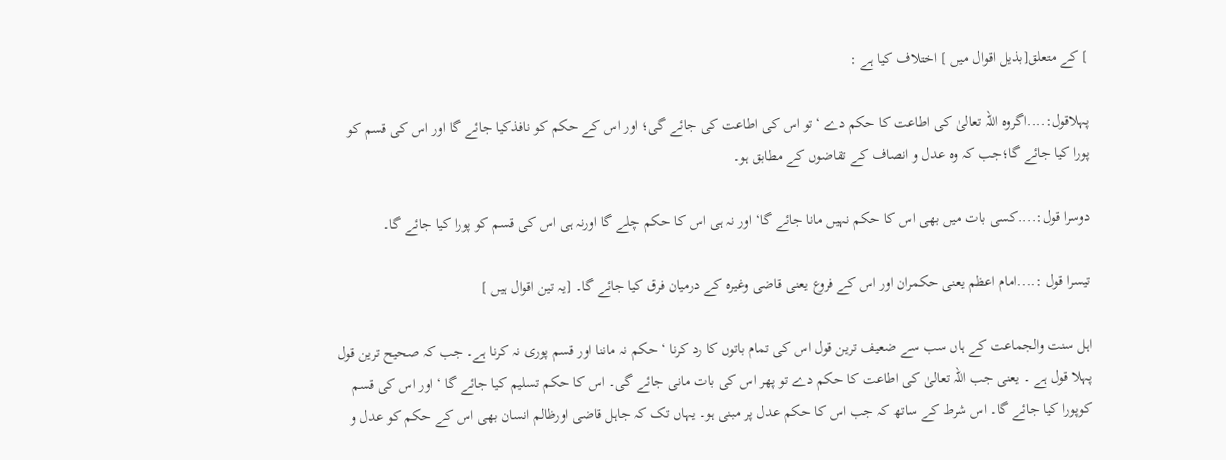] کے متعلق[بذیل اقوال میں ] اختلاف کیا ہے :

پہلاقول:....اگروہ اللہ تعالیٰ کی اطاعت کا حکم دے ‘تو اس کی اطاعت کی جائے گی؛ اور اس کے حکم کو نافذکیا جائے گا اور اس کی قسم کو پورا کیا جائے گا؛جب کہ وہ عدل و انصاف کے تقاضوں کے مطابق ہو۔

دوسرا قول:....کسی بات میں بھی اس کا حکم نہیں مانا جائے گا‘ اور نہ ہی اس کا حکم چلے گا اورنہ ہی اس کی قسم کو پورا کیا جائے گا۔

تیسرا قول :....امام اعظم یعنی حکمران اور اس کے فروع یعنی قاضی وغیرہ کے درمیان فرق کیا جائے گا۔ [یہ تین اقوال ہیں ]

اہل سنت والجماعت کے ہاں سب سے ضعیف ترین قول اس کی تمام باتوں کا رد کرنا ‘ حکم نہ ماننا اور قسم پوری نہ کرنا ہے۔ جب کہ صحیح ترین قول پہلا قول ہے ۔ یعنی جب اللہ تعالیٰ کی اطاعت کا حکم دے تو پھر اس کی بات مانی جائے گی۔ اس کا حکم تسلیم کیا جائے گا ‘ اور اس کی قسم کوپورا کیا جائے گا۔ اس شرط کے ساتھ کہ جب اس کا حکم عدل پر مبنی ہو۔ یہاں تک کہ جاہل قاضی اورظالم انسان بھی اس کے حکم کو عدل و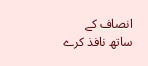انصاف کے ساتھ نافذ کرے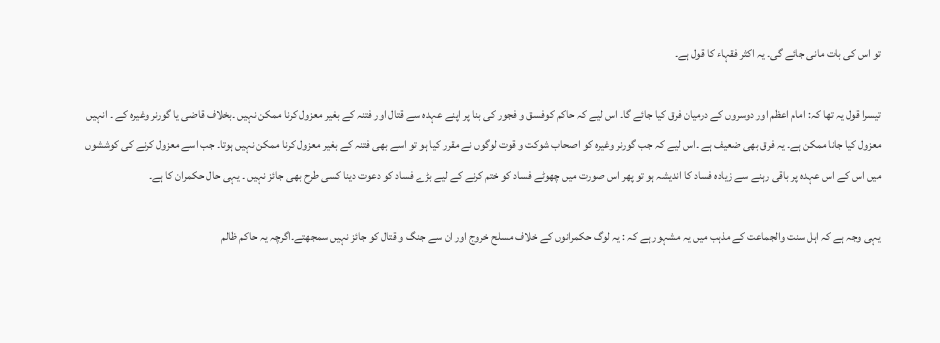تو اس کی بات مانی جائے گی۔ یہ اکثر فقہاء کا قول ہے۔

تیسرا قول یہ تھا کہ: امام اعظم اور دوسروں کے درمیان فرق کیا جائے گا۔ اس لیے کہ حاکم کوفسق و فجور کی بنا پر اپنے عہدہ سے قتال اور فتنہ کے بغیر معزول کرنا ممکن نہیں ۔بخلاف قاضی یا گورنر وغیرہ کے ۔ انہیں معزول کیا جانا ممکن ہے۔ یہ فرق بھی ضعیف ہے ۔اس لیے کہ جب گورنر وغیرہ کو اصحاب شوکت و قوت لوگوں نے مقرر کیا ہو تو اسے بھی فتنہ کے بغیر معزول کرنا ممکن نہیں ہوتا۔ جب اسے معزول کرنے کی کوششوں میں اس کے اس عہدہ پر باقی رہنے سے زیادہ فساد کا اندیشہ ہو تو پھر اس صورت میں چھوٹے فساد کو ختم کرنے کے لیے بڑے فساد کو دعوت دینا کسی طرح بھی جائز نہیں ۔ یہی حال حکمران کا ہے۔

یہی وجہ ہے کہ اہل سنت والجماعت کے مذہب میں یہ مشہور ہے کہ : یہ لوگ حکمرانوں کے خلاف مسلح خروج اور ان سے جنگ و قتال کو جائز نہیں سمجھتے۔اگرچہ یہ حاکم ظالم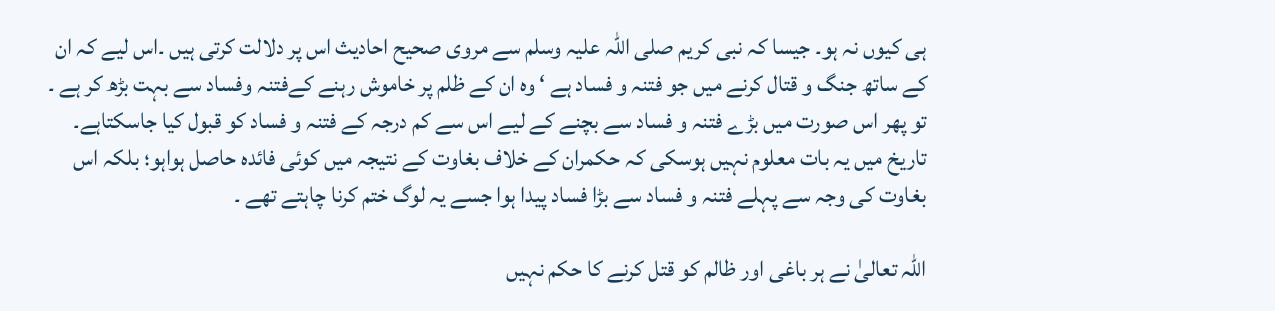ہی کیوں نہ ہو۔ جیسا کہ نبی کریم صلی اللہ علیہ وسلم سے مروی صحیح احادیث اس پر دلالت کرتی ہیں ۔اس لیے کہ ان کے ساتھ جنگ و قتال کرنے میں جو فتنہ و فساد ہے ‘ وہ ان کے ظلم پر خاموش رہنے کےفتنہ وفساد سے بہت بڑھ کر ہے ۔ تو پھر اس صورت میں بڑے فتنہ و فساد سے بچنے کے لیے اس سے کم درجہ کے فتنہ و فساد کو قبول کیا جاسکتاہے۔ تاریخ میں یہ بات معلوم نہیں ہوسکی کہ حکمران کے خلاف بغاوت کے نتیجہ میں کوئی فائدہ حاصل ہواہو؛ بلکہ اس بغاوت کی وجہ سے پہلے فتنہ و فساد سے بڑا فساد پیدا ہوا جسے یہ لوگ ختم کرنا چاہتے تھے ۔

اللہ تعالیٰ نے ہر باغی اور ظالم کو قتل کرنے کا حکم نہیں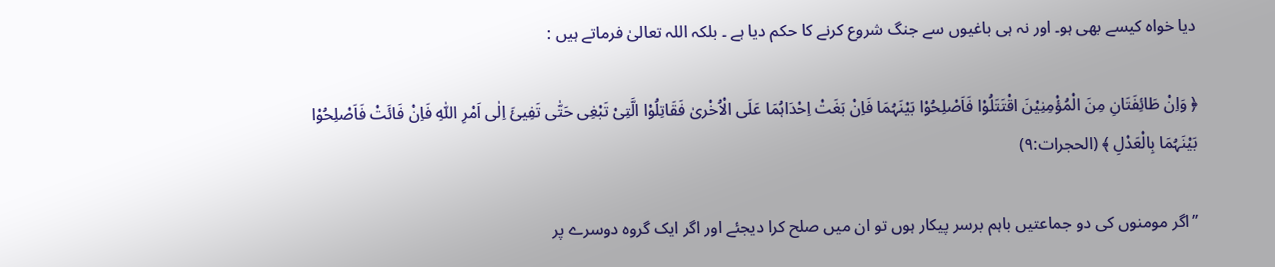دیا خواہ کیسے بھی ہو۔ اور نہ ہی باغیوں سے جنگ شروع کرنے کا حکم دیا ہے ۔ بلکہ اللہ تعالیٰ فرماتے ہیں :

﴿ وَاِنْ طَائِفَتَانِ مِنَ الْمُؤْمِنِیْنَ اقْتَتَلُوْا فَاَصْلِحُوْا بَیْنَہُمَا فَاِنْ بَغَتْ اِحْدَاہُمَا عَلَی الْاُخْریٰ فَقَاتِلُوْا الَّتِیْ تَبْغِی حَتّٰی تَفِیئَ اِلٰی اَمْرِ اللّٰہِ فَاِنْ فَائَتْ فَاَصْلِحُوْا بَیْنَہُمَا بِالْعَدْلِ ﴾ (الحجرات:۹)

’’اگر مومنوں کی دو جماعتیں باہم برسر پیکار ہوں تو ان میں صلح کرا دیجئے اور اگر ایک گروہ دوسرے پر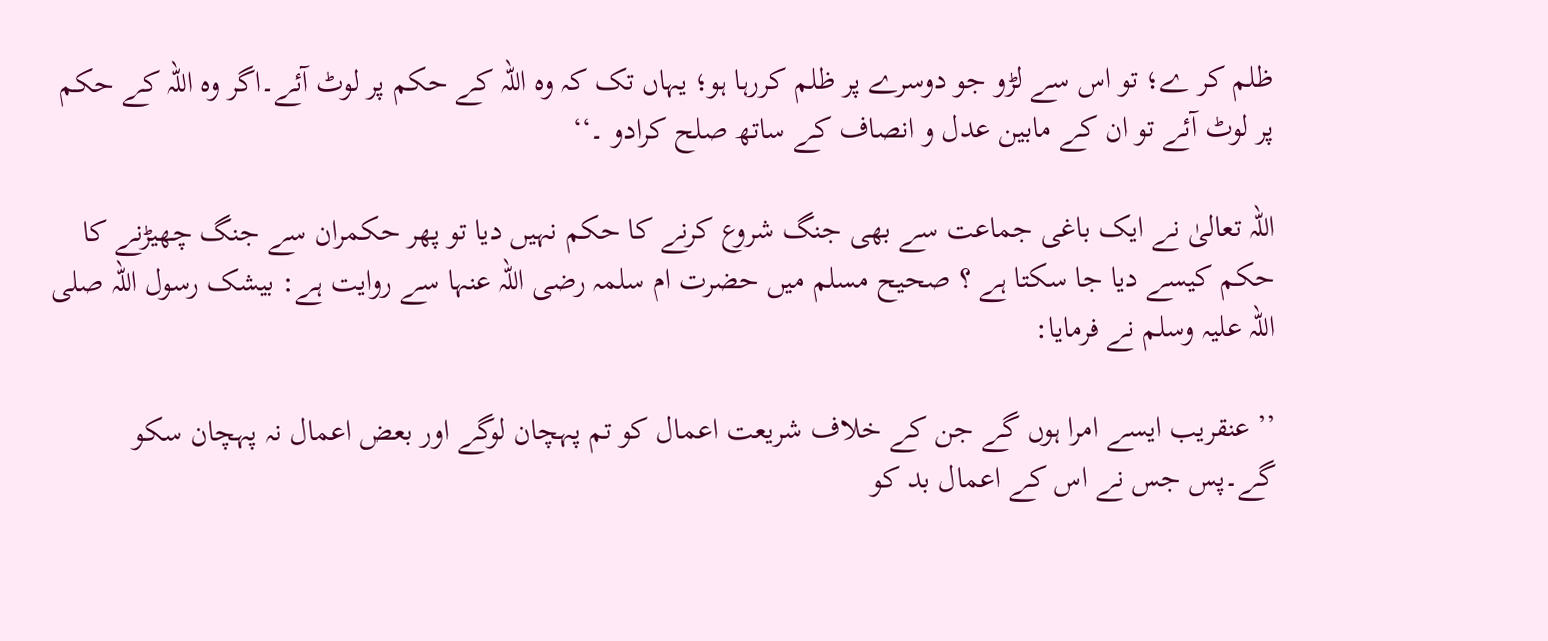ظلم کر ے؛ تو اس سے لڑو جو دوسرے پر ظلم کررہا ہو؛ یہاں تک کہ وہ اللہ کے حکم پر لوٹ آئے۔اگر وہ اللہ کے حکم پر لوٹ آئے تو ان کے مابین عدل و انصاف کے ساتھ صلح کرادو ۔‘‘

اللہ تعالیٰ نے ایک باغی جماعت سے بھی جنگ شروع کرنے کا حکم نہیں دیا تو پھر حکمران سے جنگ چھیڑنے کا حکم کیسے دیا جا سکتا ہے ؟ صحیح مسلم میں حضرت ام سلمہ رضی اللہ عنہا سے روایت ہے: بیشک رسول اللہ صلی اللہ علیہ وسلم نے فرمایا:

’’ عنقریب ایسے امرا ہوں گے جن کے خلاف شریعت اعمال کو تم پہچان لوگے اور بعض اعمال نہ پہچان سکو گے۔پس جس نے اس کے اعمال بد کو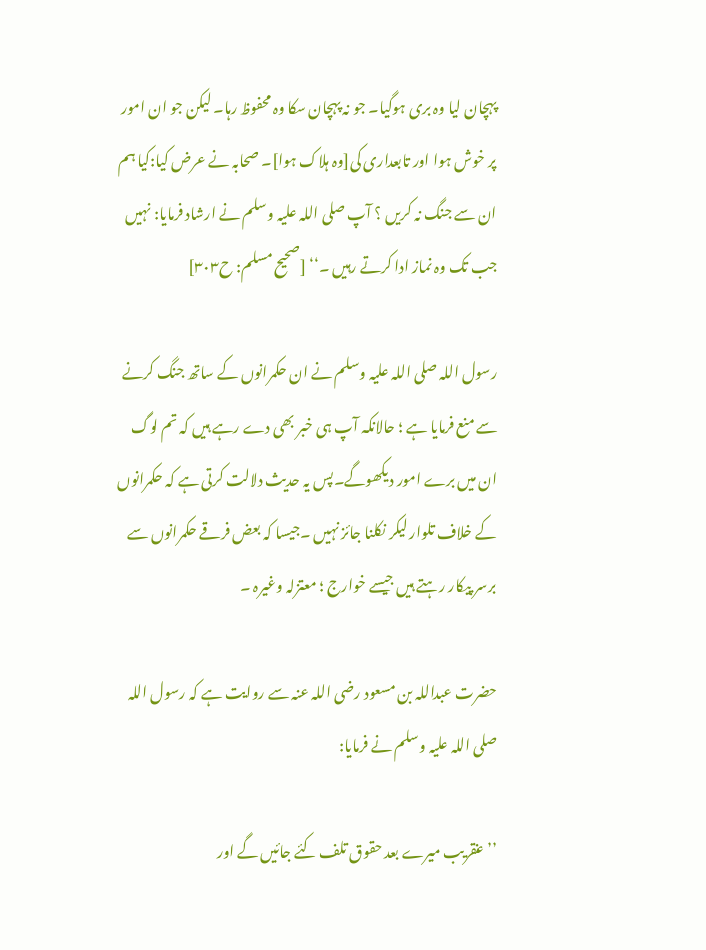پہچان لیا وہ بری ہوگیا۔ جو نہ پہچان سکا وہ محفوظ رہا۔ لیکن جو ان امور پر خوش ہوا اور تابعداری کی[وہ ہلاک ہوا]۔ صحابہ نے عرض کیا:کیا ہم ان سے جنگ نہ کریں ؟ آپ صلی اللہ علیہ وسلم نے ارشاد فرمایا: نہیں جب تک وہ نماز ادا کرتے رہیں ۔‘‘ [صحیح مسلم: ح۳۰۳]

رسول اللہ صلی اللہ علیہ وسلم نے ان حکمرانوں کے ساتھ جنگ کرنے سے منع فرمایا ہے ؛ حالانکہ آپ ہی خبر بھی دے رہے ہیں کہ تم لوگ ان میں برے امور دیکھوگے۔پس یہ حدیث دلالت کرتی ہے کہ حکمرانوں کے خلاف تلوار لیکر نکلنا جائز نہیں ۔جیسا کہ بعض فرقے حکمرانوں سے برسر پیکار رہتے ہیں جیسے خوارج ؛ معتزلہ وغیرہ ۔

حضرت عبداللہ بن مسعود رضی اللہ عنہ سے روایت ہے کہ رسول اللہ صلی اللہ علیہ وسلم نے فرمایا:

’’ عنقریب میرے بعد حقوق تلف کئے جائیں گے اور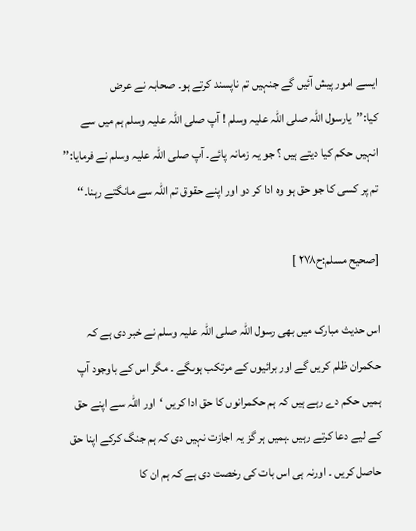ایسے امور پیش آئیں گے جنہیں تم ناپسند کرتے ہو۔ صحابہ نے عرض کیا:’’یارسول اللہ صلی اللہ علیہ وسلم ! آپ صلی اللہ علیہ وسلم ہم میں سے انہیں حکم کیا دیتے ہیں ؟ جو یہ زمانہ پائے۔ آپ صلی اللہ علیہ وسلم نے فرمایا:’’ تم پر کسی کا جو حق ہو وہ ادا کر دو اور اپنے حقوق تم اللہ سے مانگتے رہنا۔‘‘

[صحیح مسلم:ح۲۷۸ ]

اس حدیث مبارک میں بھی رسول اللہ صلی اللہ علیہ وسلم نے خبر دی ہے کہ حکمران ظلم کریں گے اور برائیوں کے مرتکب ہوںگے ۔ مگر اس کے باوجود آپ ہمیں حکم دے رہے ہیں کہ ہم حکمرانوں کا حق ادا کریں ‘اور اللہ سے اپنے حق کے لیے دعا کرتے رہیں ۔ہمیں ہر گز یہ اجازت نہیں دی کہ ہم جنگ کرکے اپنا حق حاصل کریں ۔ اورنہ ہی اس بات کی رخصت دی ہے کہ ہم ان کا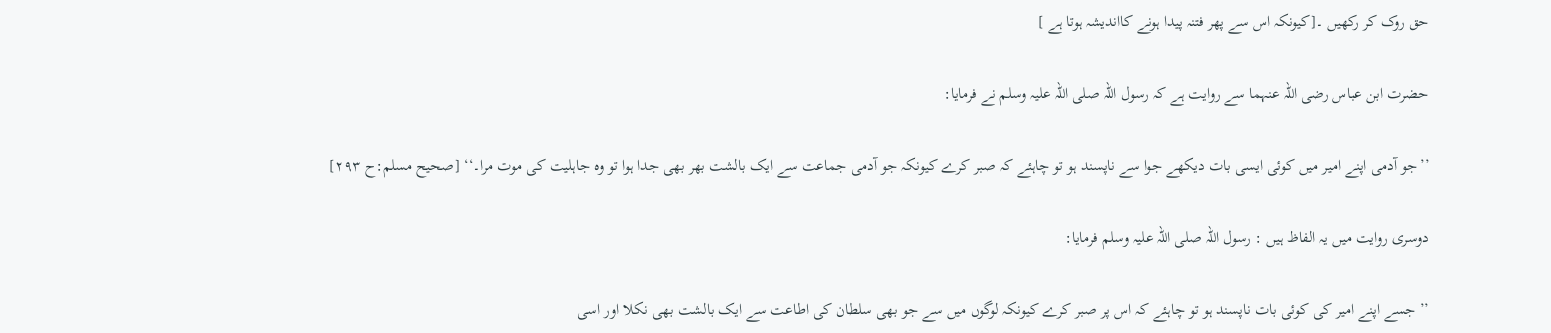حق روک کر رکھیں ۔[کیونکہ اس سے پھر فتنہ پیدا ہونے کااندیشہ ہوتا ہے ]

حضرت ابن عباس رضی اللہ عنہما سے روایت ہے کہ رسول اللہ صلی اللہ علیہ وسلم نے فرمایا:

’’جو آدمی اپنے امیر میں کوئی ایسی بات دیکھے جوا سے ناپسند ہو تو چاہئے کہ صبر کرے کیونکہ جو آدمی جماعت سے ایک بالشت بھر بھی جدا ہوا تو وہ جاہلیت کی موت مرا۔‘‘ [صحیح مسلم:ح ۲۹۳]

دوسری روایت میں یہ الفاظ ہیں : رسول اللہ صلی اللہ علیہ وسلم فرمایا:

’’ جسے اپنے امیر کی کوئی بات ناپسند ہو تو چاہئے کہ اس پر صبر کرے کیونکہ لوگوں میں سے جو بھی سلطان کی اطاعت سے ایک بالشت بھی نکلا اور اسی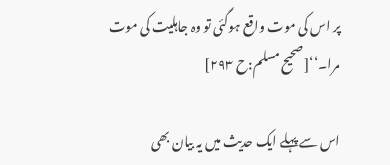پر اس کی موت واقع ہوگئی تو وہ جاہلیت کی موت مرا۔‘‘[صحیح مسلم:ح ۲۹۳]

اس سے پہلے ایک حدیث میں یہ بیان بھی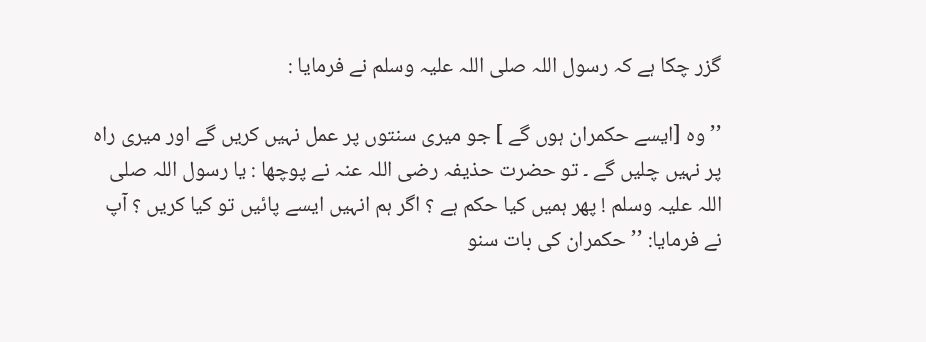گزر چکا ہے کہ رسول اللہ صلی اللہ علیہ وسلم نے فرمایا :

’’ وہ [ایسے حکمران ہوں گے ] جو میری سنتوں پر عمل نہیں کریں گے اور میری راہ پر نہیں چلیں گے ۔ تو حضرت حذیفہ رضی اللہ عنہ نے پوچھا : یا رسول اللہ صلی اللہ علیہ وسلم ! پھر ہمیں کیا حکم ہے ؟ اگر ہم انہیں ایسے پائیں تو کیا کریں ؟ آپ نے فرمایا: ’’ حکمران کی بات سنو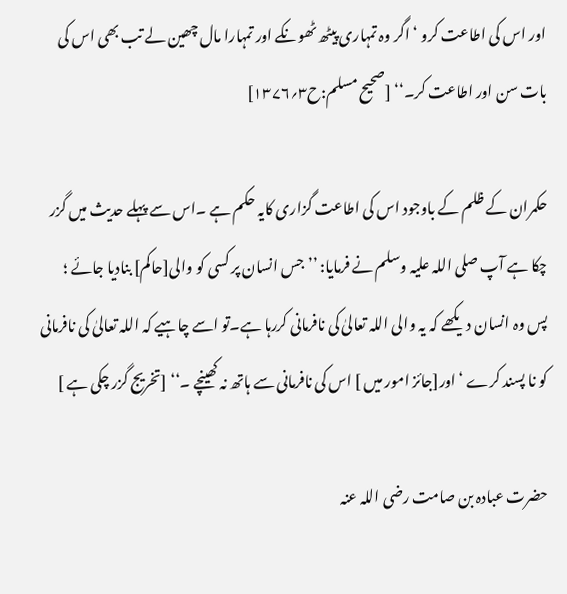اور اس کی اطاعت کرو ‘ اگر وہ تمہاری پیٹھ ٹھونکے اور تمہارا مال چھین لے تب بھی اس کی بات سن اور اطاعت کر۔‘‘ [صحیح مسلم:ح۳؍۱۳۷۶]

حکمران کے ظلم کے باوجود اس کی اطاعت گزاری کایہ حکم ہے ۔اس سے پہلے حدیث میں گزر چکا ہے آپ صلی اللہ علیہ وسلم نے فرمایا: ’’ جس انسان پر کسی کو والی[حاکم] بنادیا جائے ؛ پس وہ انسان دیکھے کہ یہ والی اللہ تعالیٰ کی نافرمانی کررہا ہے۔تو اسے چاہیے کہ اللہ تعالیٰ کی نافرمانی کو نا پسند کرے ‘ اور[جائز امور میں ] اس کی نافرمانی سے ہاتھ نہ کھینچے ۔‘‘ [تخریج گزر چکی ہے ]

حضرت عبادہ بن صامت رضی اللہ عنہ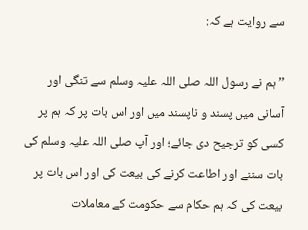سے روایت ہے کہ:

’’ ہم نے رسول اللہ صلی اللہ علیہ وسلم سے تنگی اور آسانی میں پسند و ناپسند میں اور اس بات پر کہ ہم پر کسی کو ترجیح دی جائے؛ اور آپ صلی اللہ علیہ وسلم کی بات سننے اور اطاعت کرنے کی بیعت کی اور اس بات پر بیعت کی کہ ہم حکام سے حکومت کے معاملات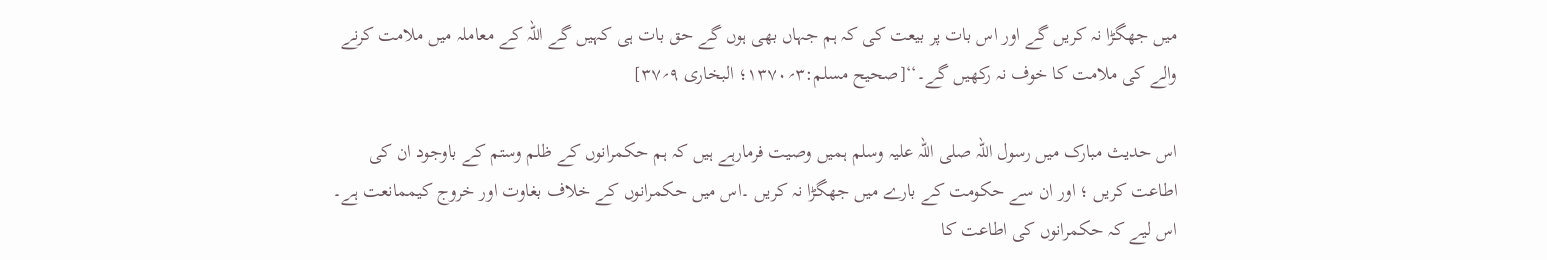میں جھگڑا نہ کریں گے اور اس بات پر بیعت کی کہ ہم جہاں بھی ہوں گے حق بات ہی کہیں گے اللہ کے معاملہ میں ملامت کرنے والے کی ملامت کا خوف نہ رکھیں گے۔‘‘[صحیح مسلم:۳؍۱۳۷۰؛ البخاری ۹؍۳۷]

اس حدیث مبارک میں رسول اللہ صلی اللہ علیہ وسلم ہمیں وصیت فرمارہے ہیں کہ ہم حکمرانوں کے ظلم وستم کے باوجود ان کی اطاعت کریں ؛ اور ان سے حکومت کے بارے میں جھگڑا نہ کریں ۔اس میں حکمرانوں کے خلاف بغاوت اور خروج کیممانعت ہے۔ اس لیے کہ حکمرانوں کی اطاعت کا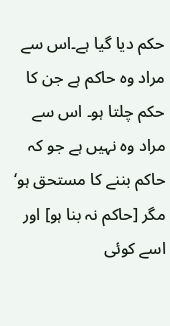حکم دیا گیا ہے۔اس سے مراد وہ حاکم ہے جن کا حکم چلتا ہو۔ اس سے مراد وہ نہیں ہے جو کہ حاکم بننے کا مستحق ہو‘ مگر [حاکم نہ بنا ہو] اور اسے کوئی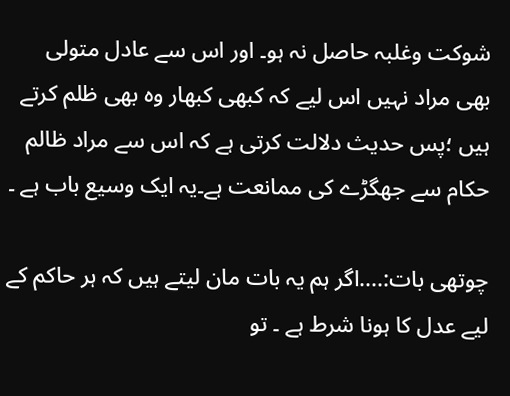شوکت وغلبہ حاصل نہ ہو۔ اور اس سے عادل متولی بھی مراد نہیں اس لیے کہ کبھی کبھار وہ بھی ظلم کرتے ہیں ؛پس حدیث دلالت کرتی ہے کہ اس سے مراد ظالم حکام سے جھگڑے کی ممانعت ہے۔یہ ایک وسیع باب ہے ۔

چوتھی بات:....اگر ہم یہ بات مان لیتے ہیں کہ ہر حاکم کے لیے عدل کا ہونا شرط ہے ۔ تو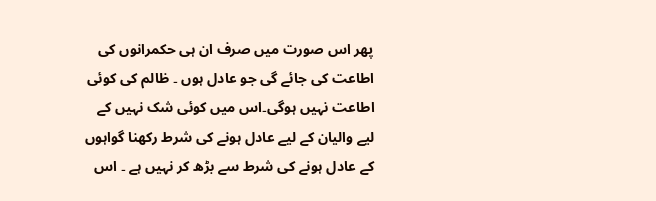پھر اس صورت میں صرف ان ہی حکمرانوں کی اطاعت کی جائے گی جو عادل ہوں ۔ ظالم کی کوئی اطاعت نہیں ہوگی۔اس میں کوئی شک نہیں کے لیے والیان کے لیے عادل ہونے کی شرط رکھنا گواہوں کے عادل ہونے کی شرط سے بڑھ کر نہیں ہے ۔ اس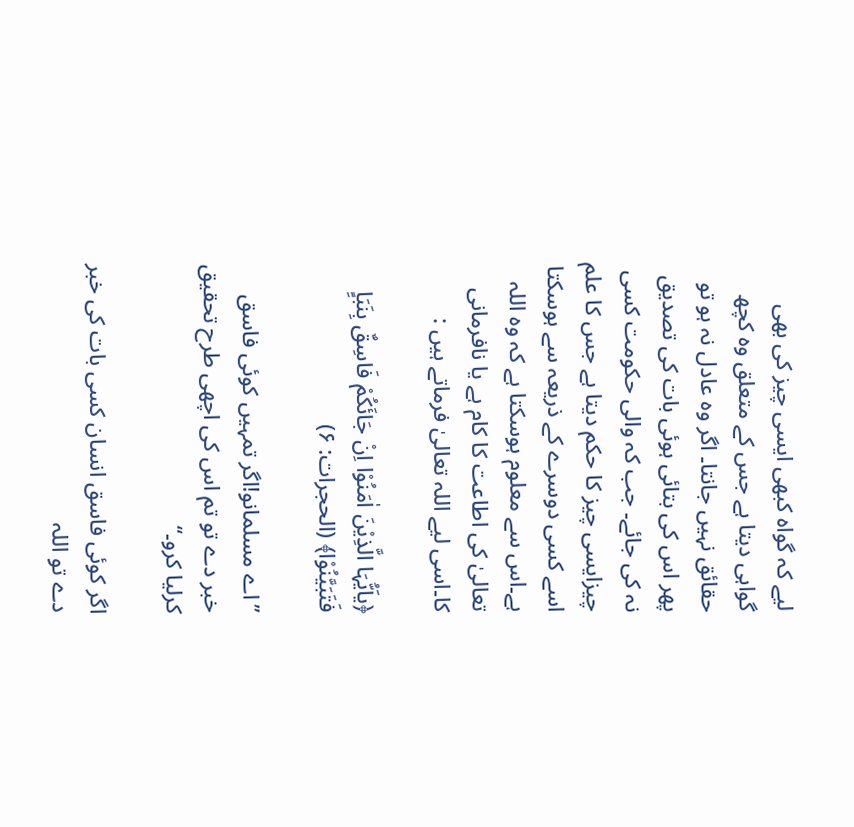لیے کہ گواہ کبھی ایسی چیز کی بھی گواہی دیتا ہے جس کے متعلق وہ کچھ حقائق نہیں جانتا۔ اگر وہ عادل نہ ہو تو پھر اس کی بتائی ہوئی بات کی تصدیق نہ کی جائے۔ جب کہ والی حکومت کسی چیزایسی چیز کا حکم دیتا ہے جس کا علم اسے کسی دوسرے کے ذریعہ سے ہوسکتا ہے۔اس سے معلوم ہوسکتا ہے کہ وہ اللہ تعالیٰ کی اطاعت کا کام ہے یا نافرمانی کا۔اسی لیے اللہ تعالیٰ فرماتے ہیں :

﴿یاَیُّہَا الَّذِیْنَ اٰمَنُوْا اِنْ جَائَکُمْ فَاسِقٌ بِنَبَاٍِ فَتَبَیَّنُوْا﴾ (الحجرات: ۶)

’’اے مسلمانو!اگر تمہیں کوئی فاسق خبر دے تو تم اس کی اچھی طرح تحقیق کرلیا کرو۔‘‘

اگر کوئی فاسق انسان کسی بات کی خبر دے تو اللہ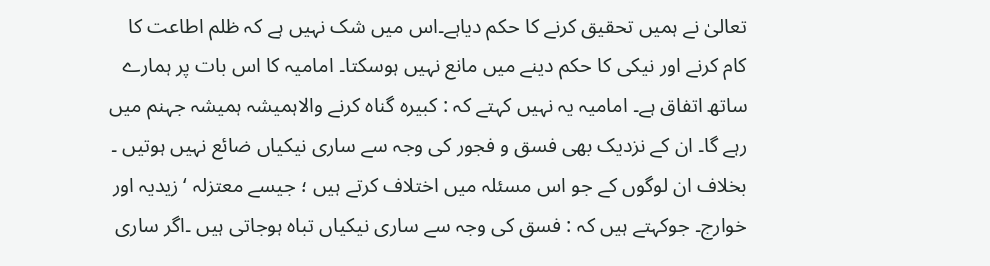تعالیٰ نے ہمیں تحقیق کرنے کا حکم دیاہے۔اس میں شک نہیں ہے کہ ظلم اطاعت کا کام کرنے اور نیکی کا حکم دینے میں مانع نہیں ہوسکتا۔ امامیہ کا اس بات پر ہمارے ساتھ اتفاق ہے۔ امامیہ یہ نہیں کہتے کہ : کبیرہ گناہ کرنے والاہمیشہ ہمیشہ جہنم میں رہے گا۔ ان کے نزدیک بھی فسق و فجور کی وجہ سے ساری نیکیاں ضائع نہیں ہوتیں ۔ بخلاف ان لوگوں کے جو اس مسئلہ میں اختلاف کرتے ہیں ؛ جیسے معتزلہ ‘ زیدیہ اور خوارج۔ جوکہتے ہیں کہ : فسق کی وجہ سے ساری نیکیاں تباہ ہوجاتی ہیں ۔اگر ساری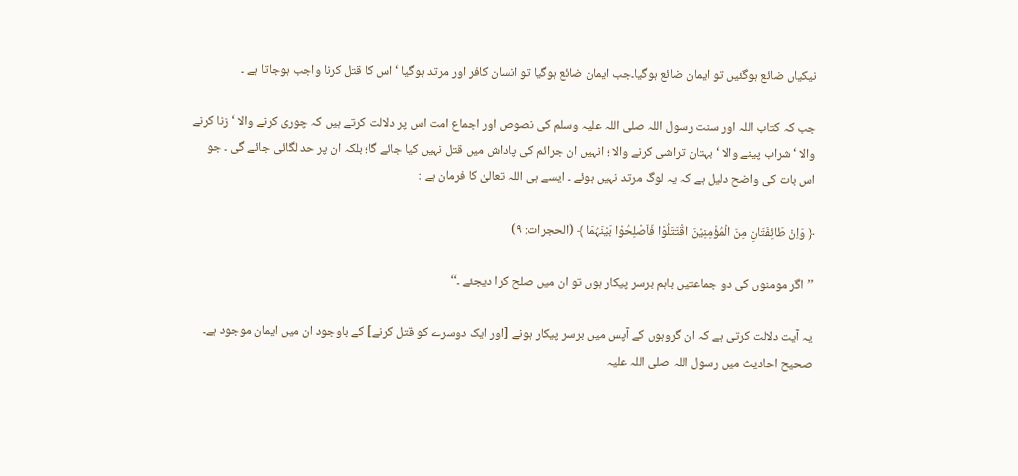نیکیاں ضائع ہوگئیں تو ایمان ضائع ہوگیا۔جب ایمان ضائع ہوگیا تو انسان کافر اور مرتد ہوگیا ‘ اس کا قتل کرنا واجب ہوجاتا ہے ۔

جب کہ کتاب اللہ اور سنت رسول اللہ صلی اللہ علیہ وسلم کی نصوص اور اجماع امت اس پر دلالت کرتے ہیں کہ چوری کرنے والا ‘ زنا کرنے والا ‘ شراب پینے والا ‘ بہتان تراشی کرنے والا ؛ انہیں ان جرائم کی پاداش میں قتل نہیں کیا جائے گا؛ بلکہ ان پر حد لگائی جائے گی ۔ جو اس بات کی واضح دلیل ہے کہ یہ لوگ مرتد نہیں ہوئے ۔ ایسے ہی اللہ تعالیٰ کا فرمان ہے :

﴿ وَاِنْ طَائِفَتَانِ مِنَ الْمُؤْمِنِیْنَ اقْتَتَلُوْا فَاَصْلِحُوْا بَیْنَہُمَا ﴾ (الحجرات: ۹)

’’اگر مومنوں کی دو جماعتیں باہم برسر پیکار ہوں تو ان میں صلح کرا دیجئے ۔‘‘

یہ آیت دلالت کرتی ہے کہ ان گروہوں کے آپس میں برسر پیکار ہونے [اور ایک دوسرے کو قتل کرنے] کے باوجود ان میں ایمان موجود ہے۔ صحیح احادیث میں رسول اللہ صلی اللہ علیہ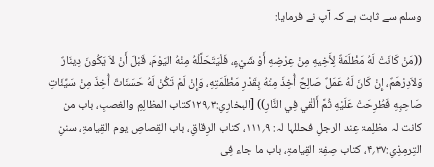وسلم سے ثابت ہے کہ آپ نے فرمایا:

((مَنْ كَانَتْ لَهُ مَظْلَمَةٌ لِأَخِيهِ مِنْ عِرْضِهِ أَوْ شَيْءٍ، فَلْيَتَحَلَّلْهُ مِنْهُ اليَوْمَ، قَبْلَ أَنْ لاَ يَكُونَ دِينَارٌ وَلاَدِرْهَمٌ، إِنْ كَانَ لَهُ عَمَلٌ صَالِحٌ أُخِذَ مِنْهُ بِقَدْرِ مَظْلَمَتِهِ، وَإِنْ لَمْ تَكُنْ لَهُ حَسَنَاتٌ أُخِذَ مِنْ سَيِّئَاتِ صَاحِبِهِ فَطُرِحَتْ عَلَيْهِ ثُمَّ أَلْقٰي فِي النَّارِ)) [البخارِیِ:۳؍۱۲۹کتاب المظالِمِ والغصبِ، باب من کانت لہ مظلِمۃ عِند الرجلِ فحللہا لہ: ۹؍۱۱۱، کتاب الرِقاقِ، باب القِصاصِ یوم القِیامۃِ، سننِ التِرمِذِیِ:۳۷؍۴، کتاب صِفِۃ القِیامۃِ، باب ما جاء فِی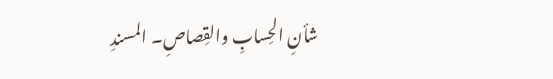شأنِ الحِسابِ والقِصاصِ۔ المسندِ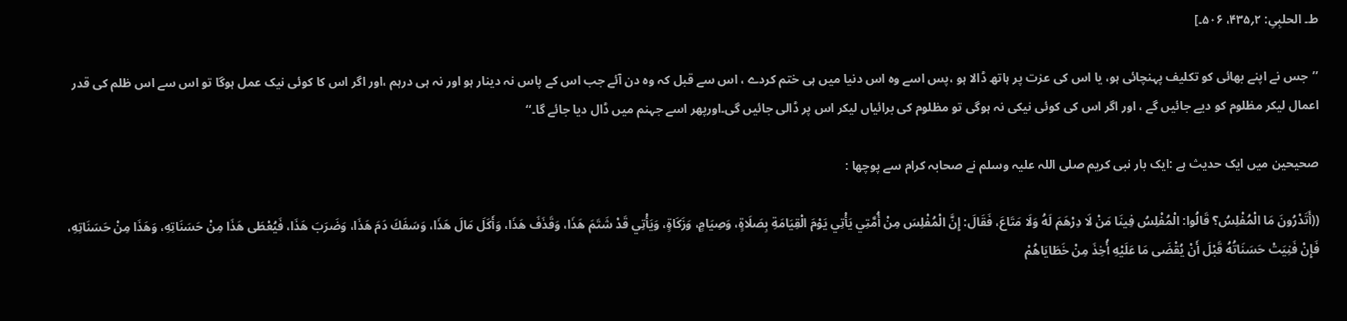ط۔ الحلبِیِ: ۲؍۴۳۵، ۵۰۶۔]

’’جس نے اپنے بھائی کو تکلیف پہنچائی ہو، یا اس کی عزت پر ہاتھ ڈالا ہو ،پس اسے وہ اس دنیا میں ہی ختم کردے ، اس سے قبل کہ وہ دن آئے جب اس کے پاس نہ دینار ہو اور نہ ہی درہم ،اور اگر اس کا کوئی نیک عمل ہوگا تو اس سے اس ظلم کی قدر اعمال لیکر مظلوم کو دیے جائیں گے ، اور اگر اس کی کوئی نیکی نہ ہوگی تو مظلوم کی برائیاں لیکر اس پر ڈالی جائیں گی۔اورپھر اسے جہنم میں ڈال دیا جائے گا۔‘‘

صحیحین میں ایک حدیث ہے :ایک بار نبی کریم صلی اللہ علیہ وسلم نے صحابہ کرام سے پوچھا :

((أَتَدْرُونَ مَا الْمُفْلِسُ؟ قَالُوا: الْمُفْلِسُ فِينَا مَنْ لَا دِرْهَمَ لَهُ وَلَا مَتَاعَ، فَقَالَ: إِنَّ الْمُفْلِسَ مِنْ أُمَّتِي يَأْتِي يَوْمَ الْقِيَامَةِ بِصَلَاةٍ، وَصِيَامٍ، وَزَكَاةٍ، وَيَأْتِي قَدْ شَتَمَ هَذَا، وَقَذَفَ هَذَا، وَأَكَلَ مَالَ هَذَا، وَسَفَكَ دَمَ هَذَا، وَضَرَبَ هَذَا، فَيُعْطَى هَذَا مِنْ حَسَنَاتِهِ، وَهَذَا مِنْ حَسَنَاتِهِ، فَإِنْ فَنِيَتْ حَسَنَاتُهُ قَبْلَ أَنْ يُقْضَى مَا عَلَيْهِ أُخِذَ مِنْ خَطَايَاهُمْ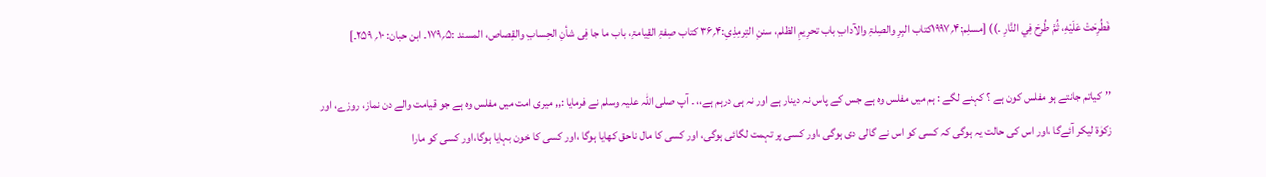فَطُرِحَتْ عَلَيْهِ، ثُمَّ طُرِحَ فِي النَّارِ ۔)) [مسلِم:۴؍۱۹۹۷کتاب البِرِ والصِلۃِ والآدابِ باب تحرِیمِ الظلم، سننِ التِرمِذِیِ:۴؍۳۶ کتاب صِفۃِ القِیامۃِ، باب ما جا فِی شأنِ الحِسابِ والقِصاص، المسند :۵؍۱۷۹۔ ابن حبان: ۱۰؍ ۲۵۹۔]

’’کیاتم جانتے ہو مفلس کون ہے ؟ کہنے لگے : ہم میں مفلس وہ ہے جس کے پاس نہ دینار ہے اور نہ ہی درہم ہے،، ۔ آپ صلی اللہ علیہ وسلم نے فرمایا :,, میری امت میں مفلس وہ ہے جو قیامت والے دن نماز، روزے، اور زکوٰۃ لیکر آئےگا ،اور اس کی حالت یہ ہوگی کہ کسی کو اس نے گالی دی ہوگی ،اور کسی پر تہمت لگائی ہوگی، اور کسی کا مال ناحق کھایا ہوگا ،اور کسی کا خون بہایا ہوگا،اور کسی کو مارا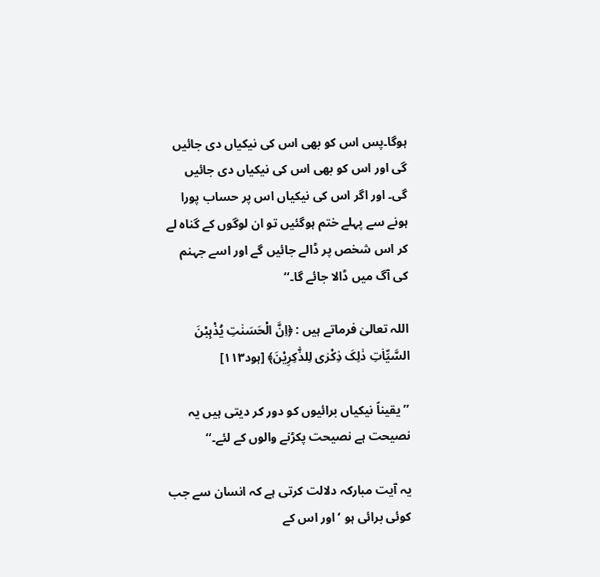ہوگا۔پس اس کو بھی اس کی نیکیاں دی جائیں گی اور اس کو بھی اس کی نیکیاں دی جائیں گی۔ اور اگر اس کی نیکیاں اس پر حساب پورا ہونے سے پہلے ختم ہوگئیں تو ان لوگوں کے گناہ لے کر اس شخص پر ڈالے جائیں گے اور اسے جہنم کی آگ میں ڈالا جائے گا۔‘‘

اللہ تعالیٰ فرماتے ہیں : ﴿اِنَّ الْحَسَنٰتِ یُذْہِبْنَ السَّیِّاٰتِ ذٰلِکَ ذِکْرٰی لِلذّٰکِرِیْنَ﴾ [ہود۱۱۳]

’’ یقیناً نیکیاں برائیوں کو دور کر دیتی ہیں یہ نصیحت ہے نصیحت پکڑنے والوں کے لئے۔‘‘

یہ آیت مبارکہ دلالت کرتی ہے کہ انسان سے جب کوئی برائی ہو ‘ اور اس کے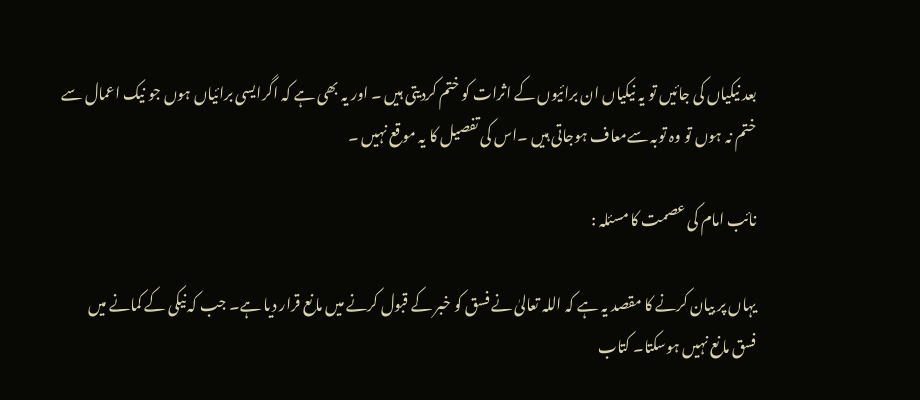بعد نیکیاں کی جائیں تو یہ نیکیاں ان برائیوں کے اثرات کو ختم کردیتی ہیں ۔ اور یہ بھی ہے کہ اگرایسی برائیاں ہوں جو نیک اعمال سے ختم نہ ہوں تو وہ توبہ سےمعاف ہوجاتی ہیں ۔اس کی تفصیل کا یہ موقع نہیں ۔

نائب امام کی عصمت کا مسئلہ :

یہاں پر بیان کرنے کا مقصد یہ ہے کہ اللہ تعالیٰ نے فسق کو خبر کے قبول کرنے میں مانع قرار دیا ہے۔ جب کہ نیکی کے کمانے میں فسق مانع نہیں ہوسکتا۔ کتاب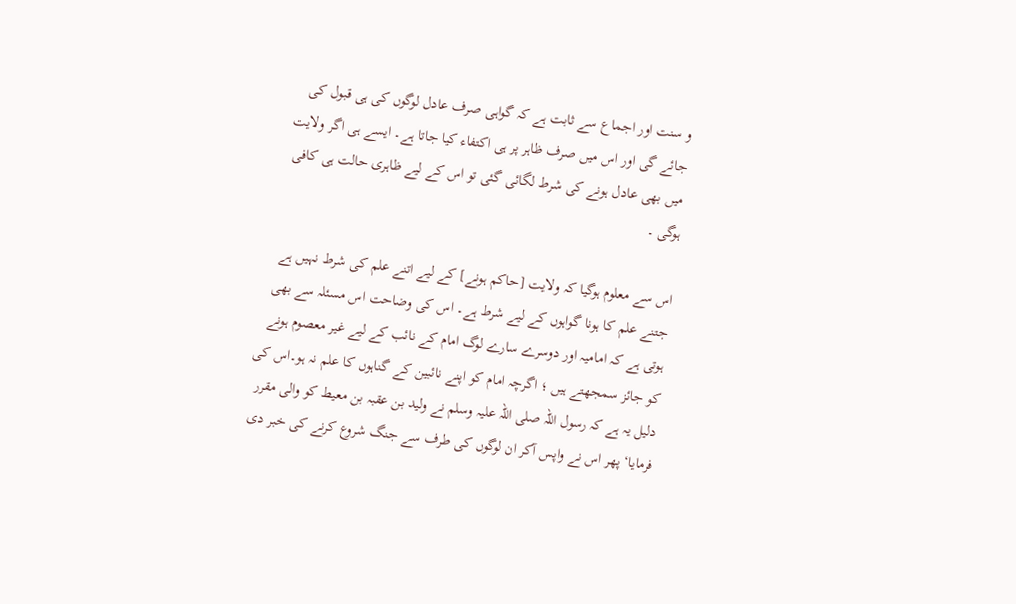و سنت اور اجماع سے ثابت ہے کہ گواہی صرف عادل لوگوں کی ہی قبول کی جائے گی اور اس میں صرف ظاہر پر ہی اکتفاء کیا جاتا ہے۔ ایسے ہی اگر ولایت میں بھی عادل ہونے کی شرط لگائی گئی تو اس کے لیے ظاہری حالت ہی کافی ہوگی ۔

اس سے معلوم ہوگیا کہ ولایت [حاکم ہونے] کے لیے اتنے علم کی شرط نہیں ہے جتنے علم کا ہونا گواہوں کے لیے شرط ہے۔ اس کی وضاحت اس مسئلہ سے بھی ہوتی ہے کہ امامیہ اور دوسرے سارے لوگ امام کے نائب کے لیے غیر معصوم ہونے کو جائز سمجھتے ہیں ؛ اگرچہ امام کو اپنے نائبین کے گناہوں کا علم نہ ہو۔اس کی دلیل یہ ہے کہ رسول اللہ صلی اللہ علیہ وسلم نے ولید بن عقبہ بن معیط کو والی مقرر فرمایا‘ پھر اس نے واپس آکر ان لوگوں کی طرف سے جنگ شروع کرنے کی خبر دی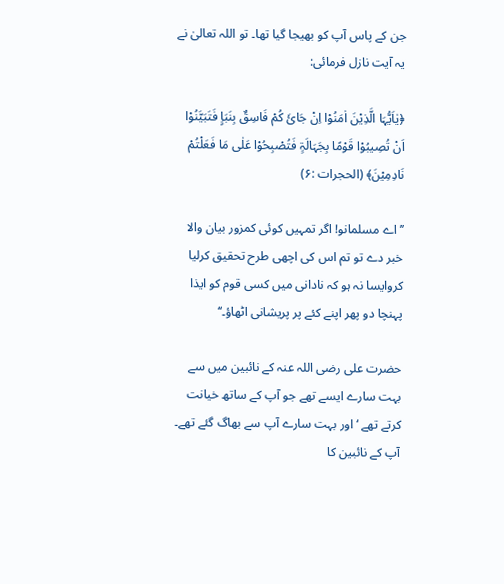جن کے پاس آپ کو بھیجا گیا تھا۔ تو اللہ تعالیٰ نے یہ آیت نازل فرمائی:

﴿یٰاَیُّہَا الَّذِیْنَ اٰمَنُوْا اِنْ جَائَ کُمْ فَاسِقٌ بِنَبَاٍِ فَتَبَیَّنُوْا اَنْ تُصِیبُوْا قَوْمًا بِجَہَالَۃٍ فَتُصْبِحُوْا عَلٰی مَا فَعَلْتُمْ نَادِمِیْنَ﴾ (الحجرات :۶)

’’اے مسلمانو! اگر تمہیں کوئی کمزور بیان والا خبر دے تو تم اس کی اچھی طرح تحقیق کرلیا کروایسا نہ ہو کہ نادانی میں کسی قوم کو ایذا پہنچا دو پھر اپنے کئے پر پریشانی اٹھاؤ۔‘‘

حضرت علی رضی اللہ عنہ کے نائبین میں سے بہت سارے ایسے تھے جو آپ کے ساتھ خیانت کرتے تھے ‘ اور بہت سارے آپ سے بھاگ گئے تھے۔ آپ کے نائبین کا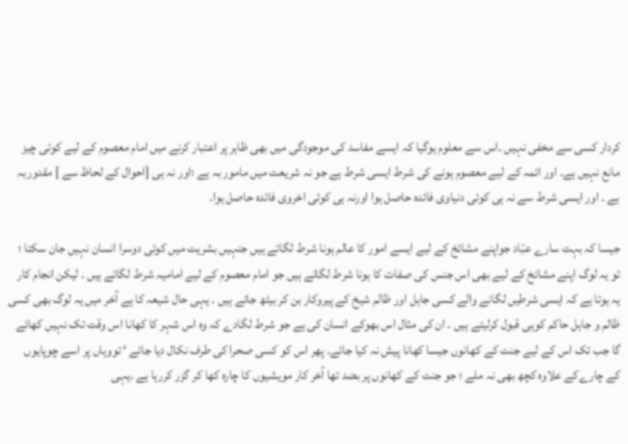کردار کسی سے مخفی نہیں ۔اس سے معلوم ہوگیا کہ ایسے مفاسد کی موجودگی میں بھی ظاہر پر اعتبار کرنے میں امام معصوم کے لیے کوئی چیز مانع نہیں ہے۔ اور ائمہ کے لیے معصوم ہونے کی شرط ایسی شرط ہے جو نہ شریعت میں مامور بہ ہے ؛اور نہ ہی [احوال کے لحاظ سے ] مقدوربہ ہے ۔ اور ایسی شرط سے نہ ہی کوئی دنیاوی فائدہ حاصل ہوا اورنہ ہی کوئی اخروی فائدہ حاصل ہوا۔

جیسا کہ بہت سارے عبّاد جواپنے مشائخ کے لیے ایسے امور کا عالم ہونا شرط لگاتے ہیں جنہیں بشریت میں کوئی دوسرا انسان نہیں جان سکتا ؛ تو یہ لوگ اپنے مشائخ کے لیے بھی اس جنس کی صفات کا ہونا شرط لگاتے ہیں جو امام معصوم کے لیے امامیہ شرط لگاتے ہیں ۔ لیکن انجام کار یہ ہوتا ہے کہ ایسی شرطیں لگانے والے کسی جاہل اور ظالم شیخ کے پیروکار بن کر بیٹھ جاتے ہیں ۔ یہی حال شیعہ کا ہے آخر میں یہ لوگ بھی کسی ظالم و جاہل حاکم کوہی قبول کرلیتے ہیں ۔ ان کی مثال اس بھوکے انسان کی ہے جو شرط لگادے کہ وہ اس شہر کا کھانا اس وقت تک نہیں کھائے گا جب تک اس کے لیے جنت کے کھانوں جیسا کھانا پیش نہ کیا جائے۔ پھر اس کو کسی صحرا کی طرف نکال دیا جائے ‘ تووہاں پر اسے چوپایوں کے چارےکے علاوہ کچھ بھی نہ ملے ؛ جو جنت کے کھانوں پر بضد تھا آخر کار مویشیوں کا چارہ کھا کر گزر کررہا ہے ۔یہی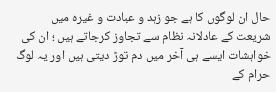حال ان لوگوں کا ہے جو زہد و عبادت و غیرہ میں شریعت کے عادلانہ نظام سے تجاوز کرجاتے ہیں ؛ ان کی خواہشات ایسے ہی آخر میں دم توڑ دیتی ہیں اور یہ لوگ حرام کے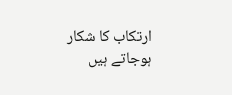ارتکاب کا شکار ہوجاتے ہیں